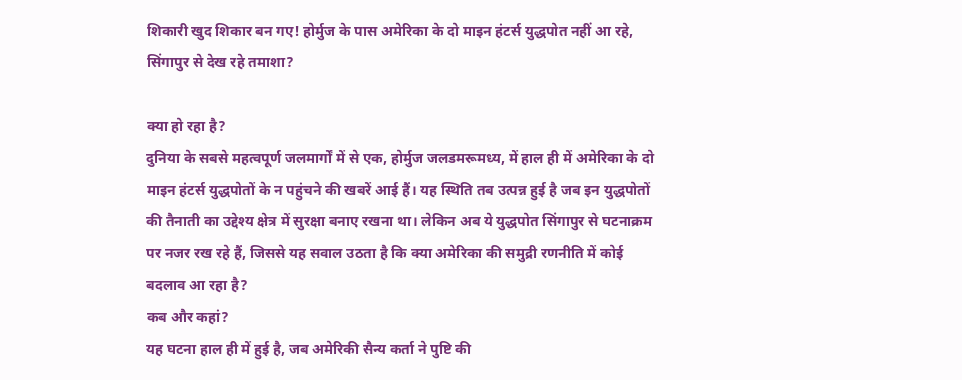शिकारी खुद शिकार बन गए! होर्मुज के पास अमेरिका के दो माइन हंटर्स युद्धपोत नहीं आ रहे, सिंगापुर से देख रहे तमाशा?

क्या हो रहा है?
दुनिया के सबसे महत्वपूर्ण जलमार्गों में से एक, होर्मुज जलडमरूमध्य, में हाल ही में अमेरिका के दो माइन हंटर्स युद्धपोतों के न पहुंचने की खबरें आई हैं। यह स्थिति तब उत्पन्न हुई है जब इन युद्धपोतों की तैनाती का उद्देश्य क्षेत्र में सुरक्षा बनाए रखना था। लेकिन अब ये युद्धपोत सिंगापुर से घटनाक्रम पर नजर रख रहे हैं, जिससे यह सवाल उठता है कि क्या अमेरिका की समुद्री रणनीति में कोई बदलाव आ रहा है?
कब और कहां?
यह घटना हाल ही में हुई है, जब अमेरिकी सैन्य कर्ता ने पुष्टि की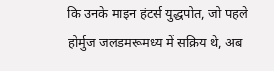कि उनके माइन हंटर्स युद्धपोत, जो पहले होर्मुज जलडमरूमध्य में सक्रिय थे, अब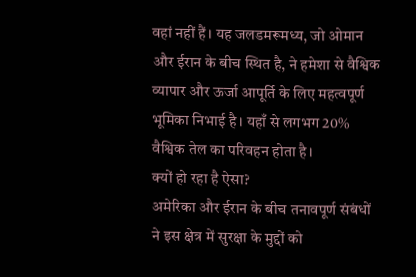वहां नहीं हैं। यह जलडमरूमध्य, जो ओमान और ईरान के बीच स्थित है, ने हमेशा से वैश्विक व्यापार और ऊर्जा आपूर्ति के लिए महत्वपूर्ण भूमिका निभाई है। यहाँ से लगभग 20% वैश्विक तेल का परिवहन होता है।
क्यों हो रहा है ऐसा?
अमेरिका और ईरान के बीच तनावपूर्ण संबंधों ने इस क्षेत्र में सुरक्षा के मुद्दों को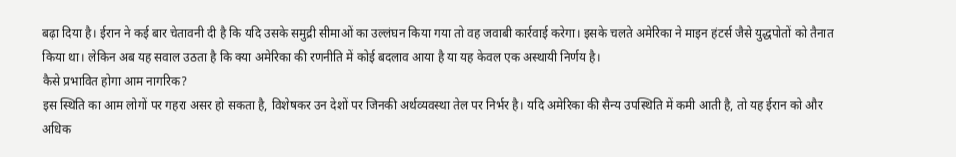बढ़ा दिया है। ईरान ने कई बार चेतावनी दी है कि यदि उसके समुद्री सीमाओं का उल्लंघन किया गया तो वह जवाबी कार्रवाई करेगा। इसके चलते अमेरिका ने माइन हंटर्स जैसे युद्धपोतों को तैनात किया था। लेकिन अब यह सवाल उठता है कि क्या अमेरिका की रणनीति में कोई बदलाव आया है या यह केवल एक अस्थायी निर्णय है।
कैसे प्रभावित होगा आम नागरिक?
इस स्थिति का आम लोगों पर गहरा असर हो सकता है, विशेषकर उन देशों पर जिनकी अर्थव्यवस्था तेल पर निर्भर है। यदि अमेरिका की सैन्य उपस्थिति में कमी आती है, तो यह ईरान को और अधिक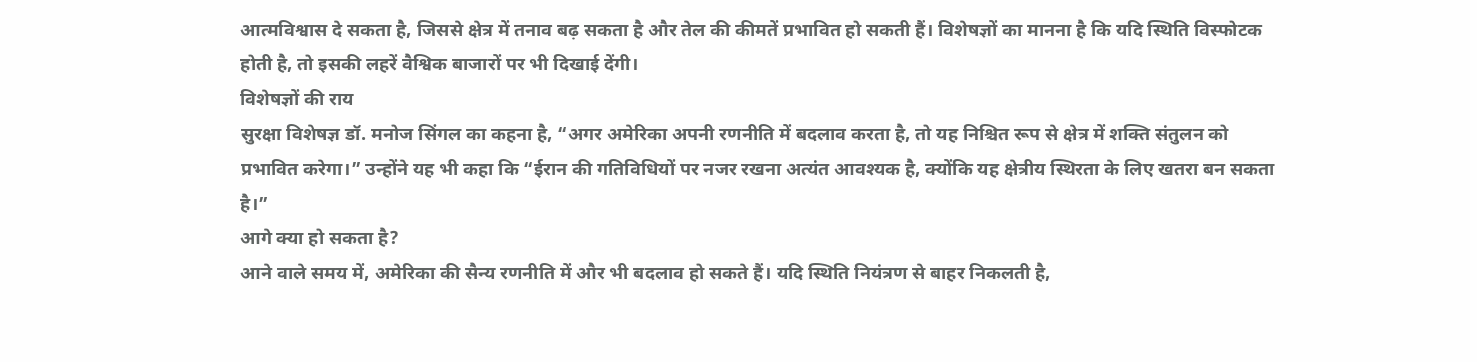आत्मविश्वास दे सकता है, जिससे क्षेत्र में तनाव बढ़ सकता है और तेल की कीमतें प्रभावित हो सकती हैं। विशेषज्ञों का मानना है कि यदि स्थिति विस्फोटक होती है, तो इसकी लहरें वैश्विक बाजारों पर भी दिखाई देंगी।
विशेषज्ञों की राय
सुरक्षा विशेषज्ञ डॉ. मनोज सिंगल का कहना है, “अगर अमेरिका अपनी रणनीति में बदलाव करता है, तो यह निश्चित रूप से क्षेत्र में शक्ति संतुलन को प्रभावित करेगा।” उन्होंने यह भी कहा कि “ईरान की गतिविधियों पर नजर रखना अत्यंत आवश्यक है, क्योंकि यह क्षेत्रीय स्थिरता के लिए खतरा बन सकता है।”
आगे क्या हो सकता है?
आने वाले समय में, अमेरिका की सैन्य रणनीति में और भी बदलाव हो सकते हैं। यदि स्थिति नियंत्रण से बाहर निकलती है,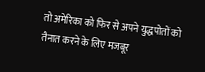तो अमेरिका को फिर से अपने युद्धपोतों को तैनात करने के लिए मजबूर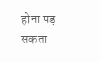होना पड़ सकता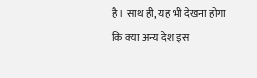है। साथ ही, यह भी देखना होगा कि क्या अन्य देश इस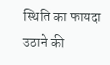स्थिति का फायदा उठाने की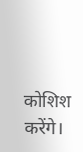कोशिश करेंगे।